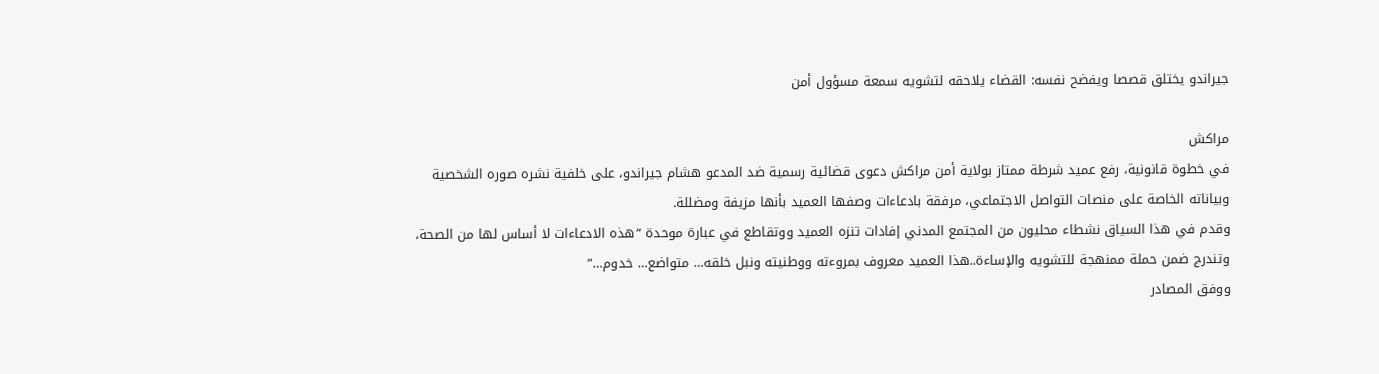جيراندو يختلق قصصا ويفضح نفسه: القضاء يلاحقه لتشويه سمعة مسؤول أمن

مراكش
في خطوة قانونية، رفع عميد شرطة ممتاز بولاية أمن مراكش دعوى قضائية رسمية ضد المدعو هشام جيراندو، على خلفية نشره صوره الشخصية وبياناته الخاصة على منصات التواصل الاجتماعي، مرفقة بادعاءات وصفها العميد بأنها مزيفة ومضللة.
وقدم في هذا السياق نشطاء محليون من المجتمع المدني إفادات تنزه العميد ووتقاطع في عبارة موحدة “هذه الادعاءات لا أساس لها من الصحة، وتندرج ضمن حملة ممنهجة للتشويه والإساءة..هذا العميد معروف بمروءته ووطنيته ونبل خلقه… متواضع… خدوم…”
ووفق المصادر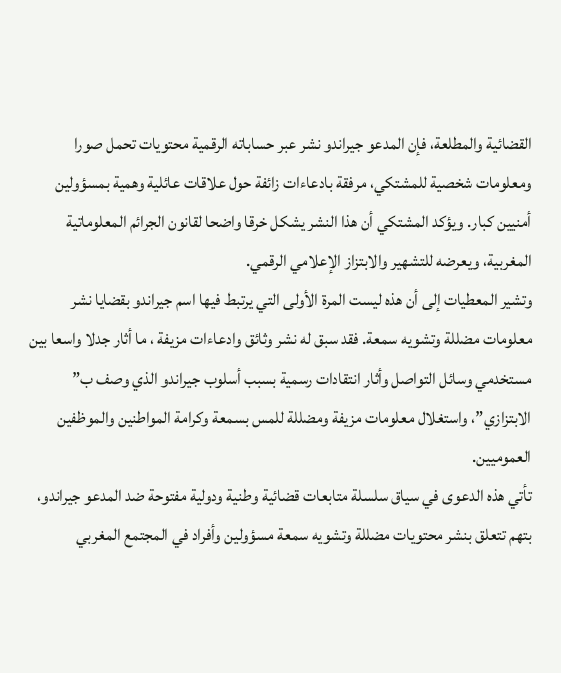القضائية والمطلعة، فإن المدعو جيراندو نشر عبر حساباته الرقمية محتويات تحمل صورا ومعلومات شخصية للمشتكي، مرفقة بادعاءات زائفة حول علاقات عائلية وهمية بمسؤولين أمنيين كبار. ويؤكد المشتكي أن هذا النشر يشكل خرقا واضحا لقانون الجرائم المعلوماتية المغربية، ويعرضه للتشهير والابتزاز الإعلامي الرقمي.
وتشير المعطيات إلى أن هذه ليست المرة الأولى التي يرتبط فيها اسم جيراندو بقضايا نشر معلومات مضللة وتشويه سمعة. فقد سبق له نشر وثائق وادعاءات مزيفة ، ما أثار جدلا واسعا بين مستخدمي وسائل التواصل وأثار انتقادات رسمية بسبب أسلوب جيراندو الذي وصف ب” الابتزازي”، واستغلال معلومات مزيفة ومضللة للمس بسمعة وكرامة المواطنين والموظفين العموميين.
تأتي هذه الدعوى في سياق سلسلة متابعات قضائية وطنية ودولية مفتوحة ضد المدعو جيراندو، بتهم تتعلق بنشر محتويات مضللة وتشويه سمعة مسؤولين وأفراد في المجتمع المغربي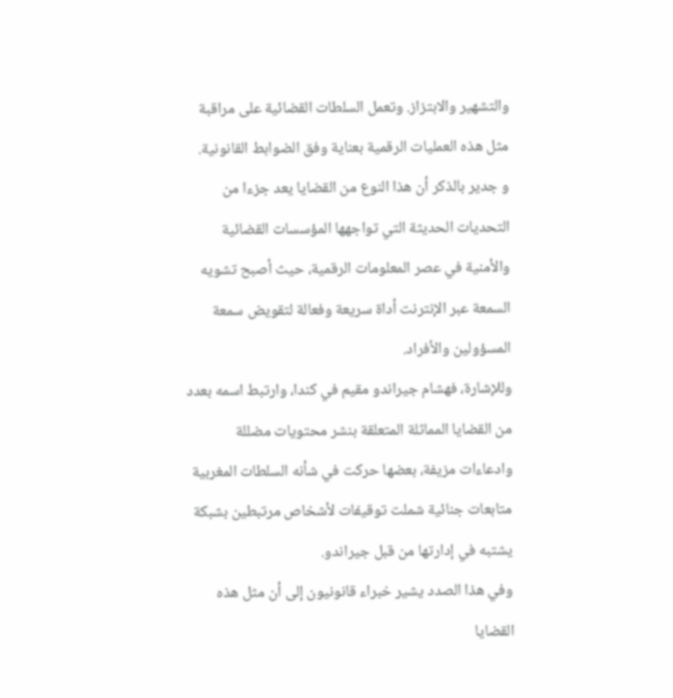والتشهير والابتزاز. وتعمل السلطات القضائية على مراقبة مثل هذه العمليات الرقمية بعناية وفق الضوابط القانونية.
و جدير بالذكر أن هذا النوع من القضايا يعد جزءا من التحديات الحديثة التي تواجهها المؤسسات القضائية والأمنية في عصر المعلومات الرقمية، حيث أصبح تشويه السمعة عبر الإنترنت أداة سريعة وفعالة لتقويض سمعة المسؤولين والأفراد.
وللإشارة، فهشام جيراندو مقيم في كندا، وارتبط اسمه بعدد من القضايا المماثلة المتعلقة بنشر محتويات مضللة وادعاءات مزيفة، بعضها حركت في شأنه السلطات المغربية متابعات جنائية شملت توقيفات لأشخاص مرتبطين بشبكة يشتبه في إدارتها من قبل جيراندو.
وفي هذا الصدد يشير خبراء قانونيون إلى أن مثل هذه القضايا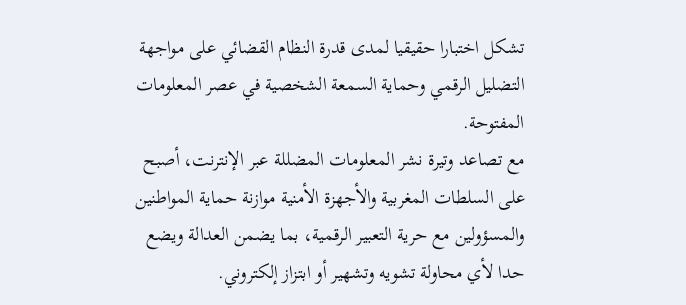تشكل اختبارا حقيقيا لمدى قدرة النظام القضائي على مواجهة التضليل الرقمي وحماية السمعة الشخصية في عصر المعلومات المفتوحة.
مع تصاعد وتيرة نشر المعلومات المضللة عبر الإنترنت، أصبح على السلطات المغربية والأجهزة الأمنية موازنة حماية المواطنين والمسؤولين مع حرية التعبير الرقمية، بما يضمن العدالة ويضع حدا لأي محاولة تشويه وتشهير أو ابتزاز إلكتروني.